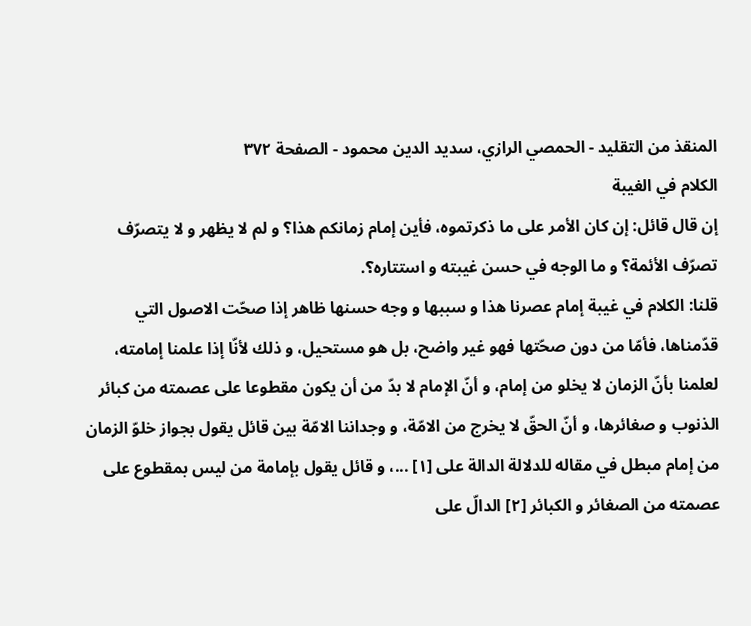المنقذ من التقليد - الحمصي الرازي، سديد الدين محمود - الصفحة ٣٧٢
الكلام في الغيبة
إن قال قائل: إن كان الأمر على ما ذكرتموه، فأين إمام زمانكم هذا؟ و لم لا يظهر و لا يتصرّف تصرّف الأئمة؟ و ما الوجه في حسن غيبته و استتاره؟.
قلنا: الكلام في غيبة إمام عصرنا هذا و سببها و وجه حسنها ظاهر إذا صحّت الاصول التي قدّمناها، فأمّا من دون صحّتها فهو غير واضح، بل هو مستحيل، و ذلك لأنّا إذا علمنا إمامته، لعلمنا بأنّ الزمان لا يخلو من إمام، و أنّ الإمام لا بدّ من أن يكون مقطوعا على عصمته من كبائر الذنوب و صغائرها، و أنّ الحقّ لا يخرج من الامّة، و وجداننا الامّة بين قائل يقول بجواز خلوّ الزمان من إمام مبطل في مقاله للدلالة الدالة على [١] ...، و قائل يقول بإمامة من ليس بمقطوع على عصمته من الصغائر و الكبائر [٢] الدالّ على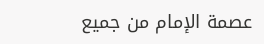عصمة الإمام من جميع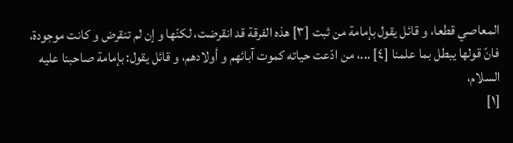المعاصي قطعا، و قائل يقول بإمامة من ثبت [٣] هذه الفرقة قد انقرضت، لكنّها و إن لم تنقرض و كانت موجودة، فانّ قولها يبطل بما علمنا [٤] ...، من ادّعت حياته كموت آبائهم و أولادهم، و قائل يقول: بإمامة صاحبنا عليه السلام،
[١]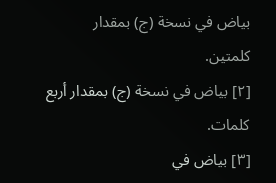بياض في نسخة (ج) بمقدار كلمتين.
[٢] بياض في نسخة (ج) بمقدار أربع كلمات.
[٣] بياض في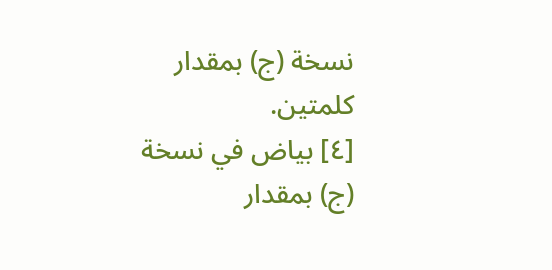نسخة (ج) بمقدار كلمتين.
[٤] بياض في نسخة (ج) بمقدار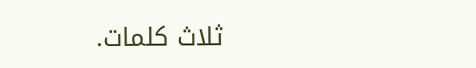ثلاث كلمات.